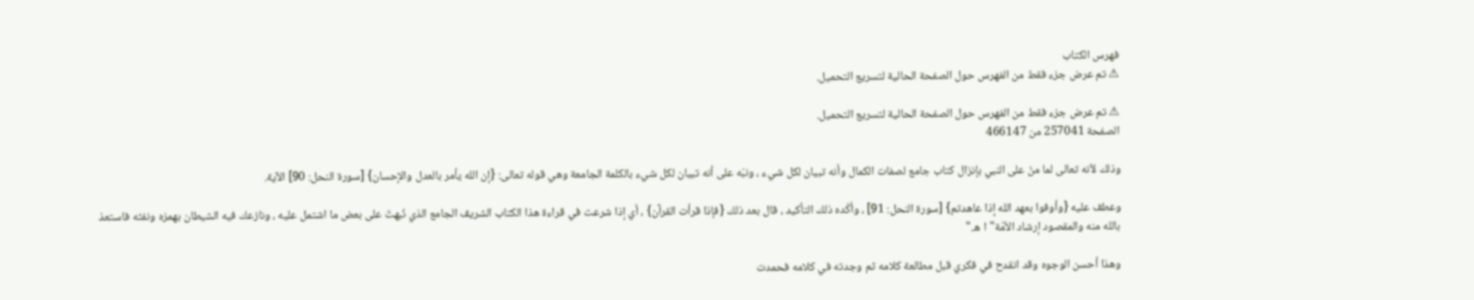فهرس الكتاب
⚠ تم عرض جزء فقط من الفهرس حول الصفحة الحالية لتسريع التحميل.

⚠ تم عرض جزء فقط من الفهرس حول الصفحة الحالية لتسريع التحميل.
الصفحة 257041 من 466147

وذلك لأنه تعالى لما منّ على النبي بإنزال كتاب جامع لصفات الكمال وأنه تبيان لكل شيء ، ونبّه على أنه تبيان لكل شيء بالكلمة الجامعة وهي قوله تعالى: {إن الله يأمر بالعدل والإحسان} [سورة النحل: 90] الآية.

وعطف عليه {وأوفوا بعهد الله إذا عاهدتم} [سورة النحل: 91] ، وأكّده ذلك التأكيد ، قال بعد ذلك {فإذا قرأت القرآن} ، أي إذا شرعت في قراءة هذا الكتاب الشريف الجامع الذي نُبهتَ على بعض ما اشتمل عليه ، ونازعك فيه الشيطان بهمزه ونفثه فاستعذ بالله منه والمقصود إرشاد الأمّة"ا ه."

وهذا أحسن الوجوه وقد انقدح في فكري قبل مطالعة كلامه ثم وجدته في كلامه فحمدت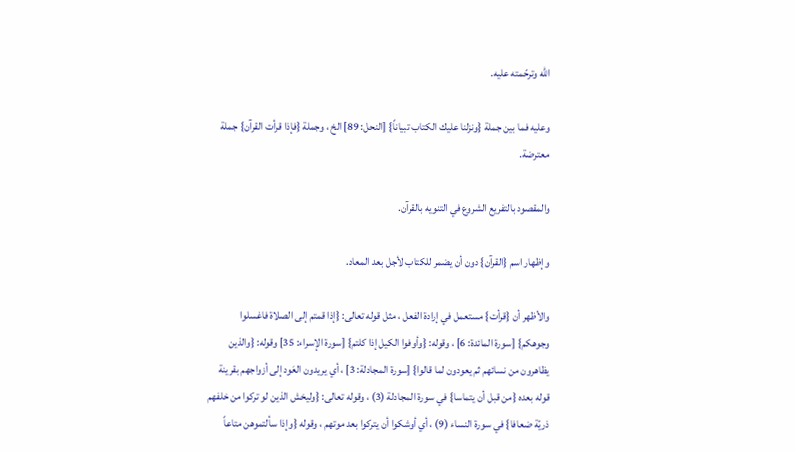الله وترحّمته عليه.

وعليه فما بين جملة {ونزلنا عليك الكتاب تبياناً} [النحل: 89] الخ ، وجملة {فإذا قرأت القرآن} جملة معترضة.

والمقصود بالتفريع الشروع في التنويه بالقرآن.

وإظهار اسم {القرآن} دون أن يضمر للكتاب لأجل بعد المعاد.

والأظهر أن {قرأت} مستعمل في إرادة الفعل ، مثل قوله تعالى: {إذا قمتم إلى الصلاة فاغسلوا وجوهكم} [سورة المائدة: 6] ، وقوله: {وأوفوا الكيل إذا كلتم} [سورة الإسراء: 35] وقوله: {والذين يظاهرون من نسائهم ثم يعودون لما قالوا} [سورة المجادلة: 3] ، أي يريدون العَود إلى أزواجهم بقرينة قوله بعده {من قبل أن يتماسا} في سورة المجادلة (3) ، وقوله تعالى: {وليخش الذين لو تركوا من خلفهم ذريّة ضعافا} في سورة النساء (9) ، أي أوشكوا أن يتركوا بعد موتهم ، وقوله {وإذا سألتموهن متاعاً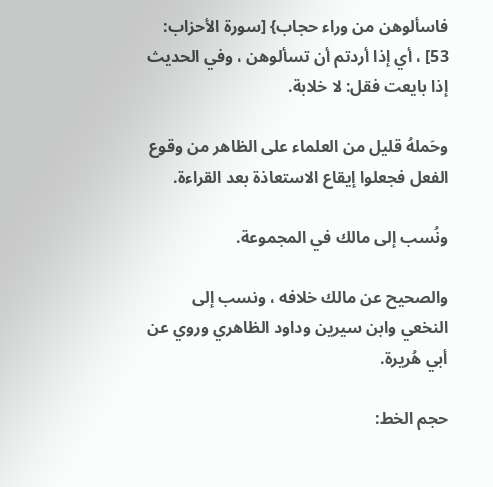فاسألوهن من وراء حجاب} [سورة الأحزاب: 53] ، أي إذا أردتم أن تسألوهن ، وفي الحديث إذا بايعت فقل: لا خلابة.

وحَملهُ قليل من العلماء على الظاهر من وقوع الفعل فجعلوا إيقاع الاستعاذة بعد القراءة.

ونُسب إلى مالك في المجموعة.

والصحيح عن مالك خلافه ، ونسب إلى النخعي وابن سيرين وداود الظاهري وروي عن أبي هُريرة.

حجم الخط: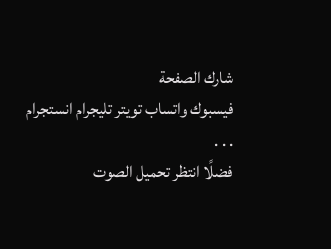شارك الصفحة
فيسبوك واتساب تويتر تليجرام انستجرام
. . .
فضلًا انتظر تحميل الصوت